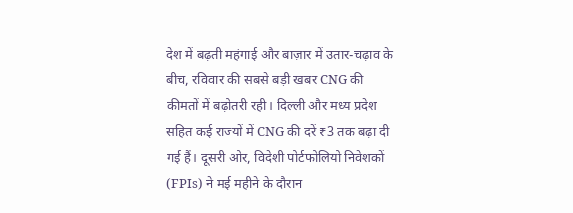देश में बढ़ती महंगाई और बाज़ार में उतार-चढ़ाव के बीच, रविवार की सबसे बड़ी खबर CNG की कीमतों में बढ़ोतरी रही। दिल्ली और मध्य प्रदेश सहित कई राज्यों में CNG की दरें ₹3 तक बढ़ा दी गई हैं। दूसरी ओर, विदेशी पोर्टफोलियो निवेशकों (FPIs) ने मई महीने के दौरान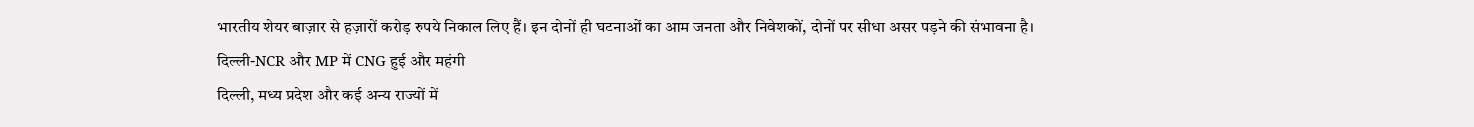भारतीय शेयर बाज़ार से हज़ारों करोड़ रुपये निकाल लिए हैं। इन दोनों ही घटनाओं का आम जनता और निवेशकों, दोनों पर सीधा असर पड़ने की संभावना है।
दिल्ली-NCR और MP में CNG हुई और महंगी
दिल्ली, मध्य प्रदेश और कई अन्य राज्यों में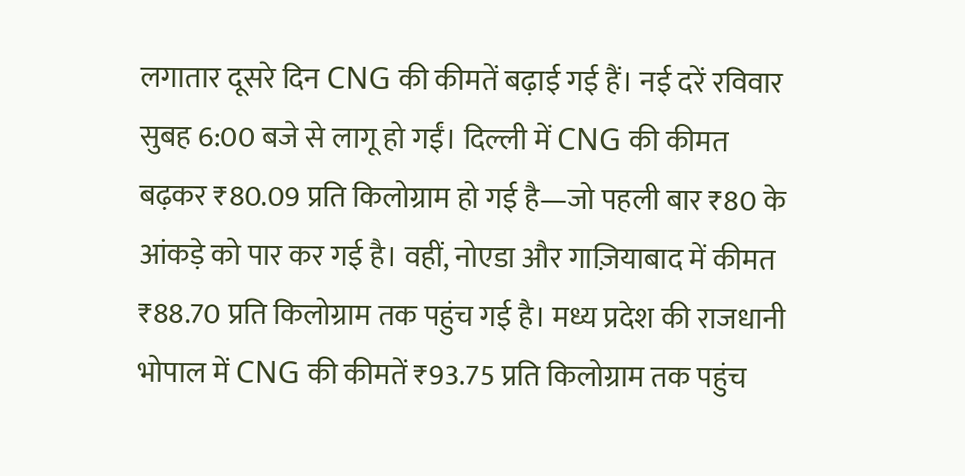लगातार दूसरे दिन CNG की कीमतें बढ़ाई गई हैं। नई दरें रविवार सुबह 6:00 बजे से लागू हो गईं। दिल्ली में CNG की कीमत बढ़कर ₹80.09 प्रति किलोग्राम हो गई है—जो पहली बार ₹80 के आंकड़े को पार कर गई है। वहीं, नोएडा और गाज़ियाबाद में कीमत ₹88.70 प्रति किलोग्राम तक पहुंच गई है। मध्य प्रदेश की राजधानी भोपाल में CNG की कीमतें ₹93.75 प्रति किलोग्राम तक पहुंच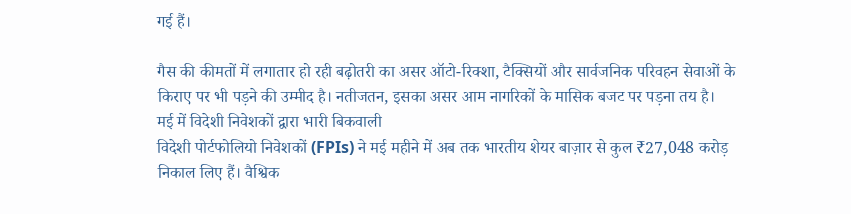गई हैं।

गैस की कीमतों में लगातार हो रही बढ़ोतरी का असर ऑटो-रिक्शा, टैक्सियों और सार्वजनिक परिवहन सेवाओं के किराए पर भी पड़ने की उम्मीद है। नतीजतन, इसका असर आम नागरिकों के मासिक बजट पर पड़ना तय है।
मई में विदेशी निवेशकों द्वारा भारी बिकवाली
विदेशी पोर्टफोलियो निवेशकों (FPIs) ने मई महीने में अब तक भारतीय शेयर बाज़ार से कुल ₹27,048 करोड़ निकाल लिए हैं। वैश्विक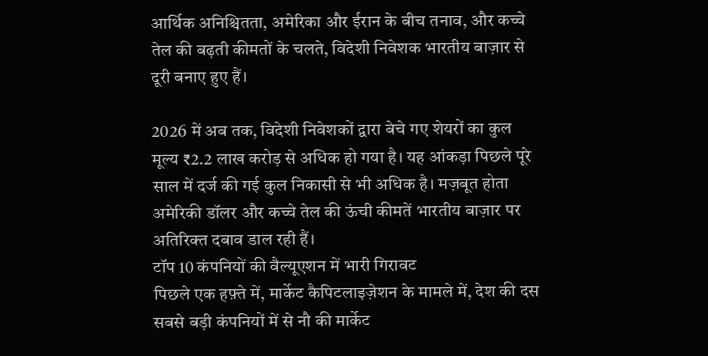आर्थिक अनिश्चितता, अमेरिका और ईरान के बीच तनाव, और कच्चे तेल की बढ़ती कीमतों के चलते, विदेशी निवेशक भारतीय बाज़ार से दूरी बनाए हुए हैं।

2026 में अब तक, विदेशी निवेशकों द्वारा बेचे गए शेयरों का कुल मूल्य ₹2.2 लाख करोड़ से अधिक हो गया है। यह आंकड़ा पिछले पूरे साल में दर्ज की गई कुल निकासी से भी अधिक है। मज़बूत होता अमेरिकी डॉलर और कच्चे तेल की ऊंची कीमतें भारतीय बाज़ार पर अतिरिक्त दबाव डाल रही हैं।
टॉप 10 कंपनियों की वैल्यूएशन में भारी गिरावट
पिछले एक हफ़्ते में, मार्केट कैपिटलाइज़ेशन के मामले में, देश की दस सबसे बड़ी कंपनियों में से नौ की मार्केट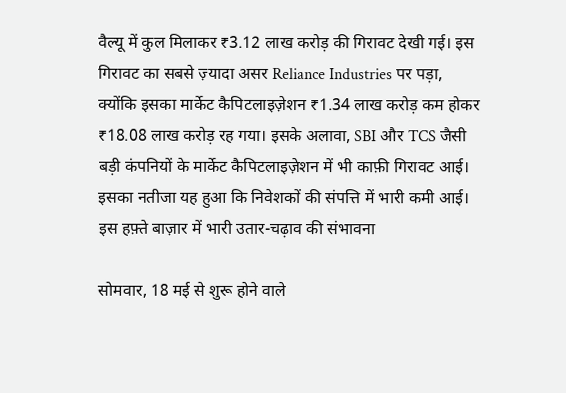वैल्यू में कुल मिलाकर ₹3.12 लाख करोड़ की गिरावट देखी गई। इस गिरावट का सबसे ज़्यादा असर Reliance Industries पर पड़ा, क्योंकि इसका मार्केट कैपिटलाइज़ेशन ₹1.34 लाख करोड़ कम होकर ₹18.08 लाख करोड़ रह गया। इसके अलावा, SBI और TCS जैसी बड़ी कंपनियों के मार्केट कैपिटलाइज़ेशन में भी काफ़ी गिरावट आई। इसका नतीजा यह हुआ कि निवेशकों की संपत्ति में भारी कमी आई।
इस हफ़्ते बाज़ार में भारी उतार-चढ़ाव की संभावना

सोमवार, 18 मई से शुरू होने वाले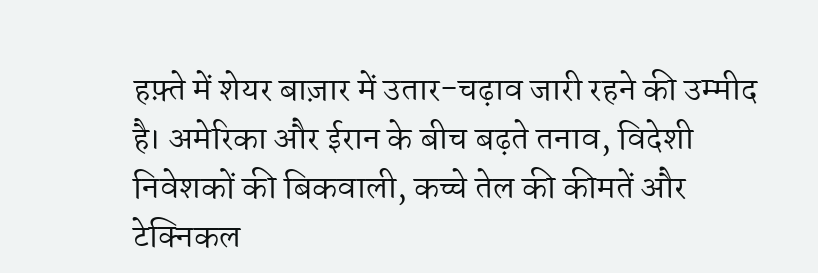हफ़्ते में शेयर बाज़ार में उतार-चढ़ाव जारी रहने की उम्मीद है। अमेरिका और ईरान के बीच बढ़ते तनाव, विदेशी निवेशकों की बिकवाली, कच्चे तेल की कीमतें और टेक्निकल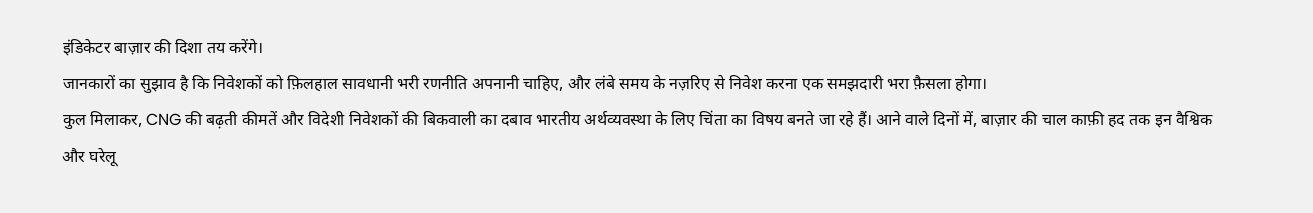इंडिकेटर बाज़ार की दिशा तय करेंगे।
जानकारों का सुझाव है कि निवेशकों को फ़िलहाल सावधानी भरी रणनीति अपनानी चाहिए, और लंबे समय के नज़रिए से निवेश करना एक समझदारी भरा फ़ैसला होगा।
कुल मिलाकर, CNG की बढ़ती कीमतें और विदेशी निवेशकों की बिकवाली का दबाव भारतीय अर्थव्यवस्था के लिए चिंता का विषय बनते जा रहे हैं। आने वाले दिनों में, बाज़ार की चाल काफ़ी हद तक इन वैश्विक और घरेलू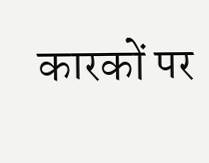कारकों पर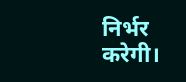निर्भर करेगी।